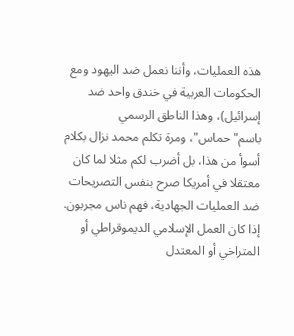هذه العمليات، وأننا نعمل ضد اليهود ومع الحكومات العربية في خندق واحد ضد إسرائيل)، وهذا الناطق الرسمي باسم"حماس"، ومرة تكلم محمد نزال بكلام أسوأ من هذا، بل أضرب لكم مثلا لما كان معتقلا في أمريكا صرح بنفس التصريحات ضد العمليات الجهادية، فهم ناس مجربون.
إذا كان العمل الإسلامي الديموقراطي أو المتراخي أو المعتدل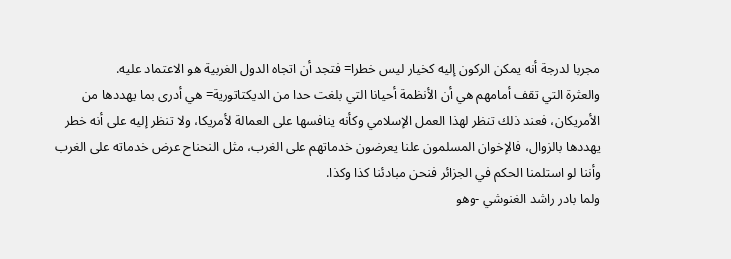مجربا لدرجة أنه يمكن الركون إليه كخيار ليس خطرا= فتجد أن اتجاه الدول الغربية هو الاعتماد عليه.
والعثرة التي تقف أمامهم هي أن الأنظمة أحيانا التي بلغت حدا من الديكتاتورية= هي أدرى بما يهددها من الأمريكان، فعند ذلك تنظر لهذا العمل الإسلامي وكأنه ينافسها على العمالة لأمريكا، ولا تنظر إليه على أنه خطر يهددها بالزوال، فالإخوان المسلمون علنا يعرضون خدماتهم على الغرب، مثل النحناح عرض خدماته على الغرب وأننا لو استلمنا الحكم في الجزائر فنحن مبادئنا كذا وكذا.
ولما بادر راشد الغنوشي -وهو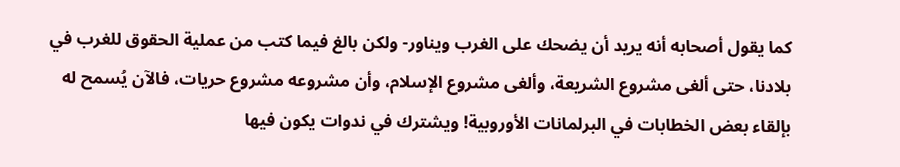كما يقول أصحابه أنه يريد أن يضحك على الغرب ويناور- ولكن بالغ فيما كتب من عملية الحقوق للغرب في بلادنا، حتى ألغى مشروع الشريعة، وألغى مشروع الإسلام، وأن مشروعه مشروع حريات، فالآن يُسمح له بإلقاء بعض الخطابات في البرلمانات الأوروبية! ويشترك في ندوات يكون فيها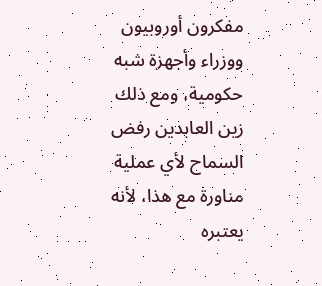مفكرون أوروبيون ووزراء وأجهزة شبه حكومية، ومع ذلك زين العابدين رفض السماح لأي عملية مناورة مع هذا، لأنه يعتبره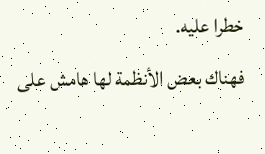خطرا عليه.
فهناك بعض الأنظمة لها هامش على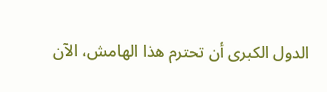الدول الكبرى أن تحترم هذا الهامش، الآن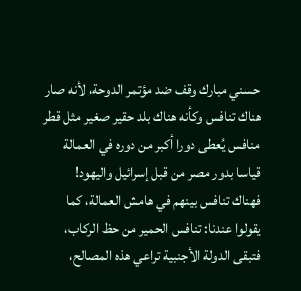حسني مبارك وقف ضد مؤتمر الدوحة، لأنه صار هناك تنافس وكأنه هناك بلد حقير صغير مثل قطر منافس يُعطى دورا أكبر من دوره في العمالة قياسا بدور مصر من قبل إسرائيل واليهود!
فهناك تنافس بينهم في هامش العمالة، كما يقولوا عندنا: تنافس الحمير من حظ الركاب، فتبقى الدولة الأجنبية تراعي هذه المصالح،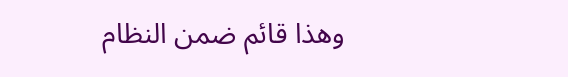وهذا قائم ضمن النظام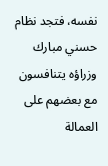نفسه، فتجد نظام حسني مبارك وزراؤه يتنافسون مع بعضهم على العمالة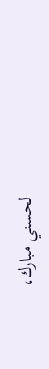لحسني مبارك،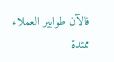فالآن طوابير العملاء ممتدة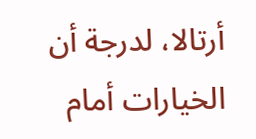أرتالا، لدرجة أن الخيارات أمام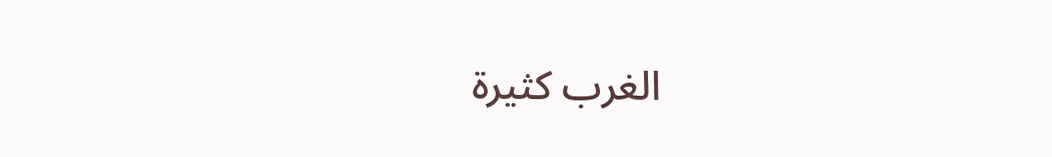الغرب كثيرة